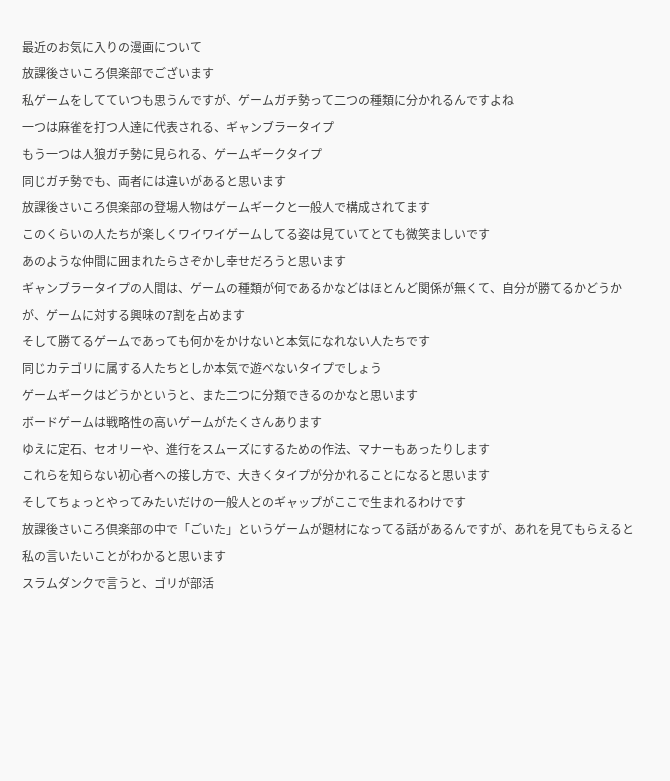最近のお気に入りの漫画について
放課後さいころ倶楽部でございます
私ゲームをしてていつも思うんですが、ゲームガチ勢って二つの種類に分かれるんですよね
一つは麻雀を打つ人達に代表される、ギャンブラータイプ
もう一つは人狼ガチ勢に見られる、ゲームギークタイプ
同じガチ勢でも、両者には違いがあると思います
放課後さいころ倶楽部の登場人物はゲームギークと一般人で構成されてます
このくらいの人たちが楽しくワイワイゲームしてる姿は見ていてとても微笑ましいです
あのような仲間に囲まれたらさぞかし幸せだろうと思います
ギャンブラータイプの人間は、ゲームの種類が何であるかなどはほとんど関係が無くて、自分が勝てるかどうかが、ゲームに対する興味の7割を占めます
そして勝てるゲームであっても何かをかけないと本気になれない人たちです
同じカテゴリに属する人たちとしか本気で遊べないタイプでしょう
ゲームギークはどうかというと、また二つに分類できるのかなと思います
ボードゲームは戦略性の高いゲームがたくさんあります
ゆえに定石、セオリーや、進行をスムーズにするための作法、マナーもあったりします
これらを知らない初心者への接し方で、大きくタイプが分かれることになると思います
そしてちょっとやってみたいだけの一般人とのギャップがここで生まれるわけです
放課後さいころ倶楽部の中で「ごいた」というゲームが題材になってる話があるんですが、あれを見てもらえると私の言いたいことがわかると思います
スラムダンクで言うと、ゴリが部活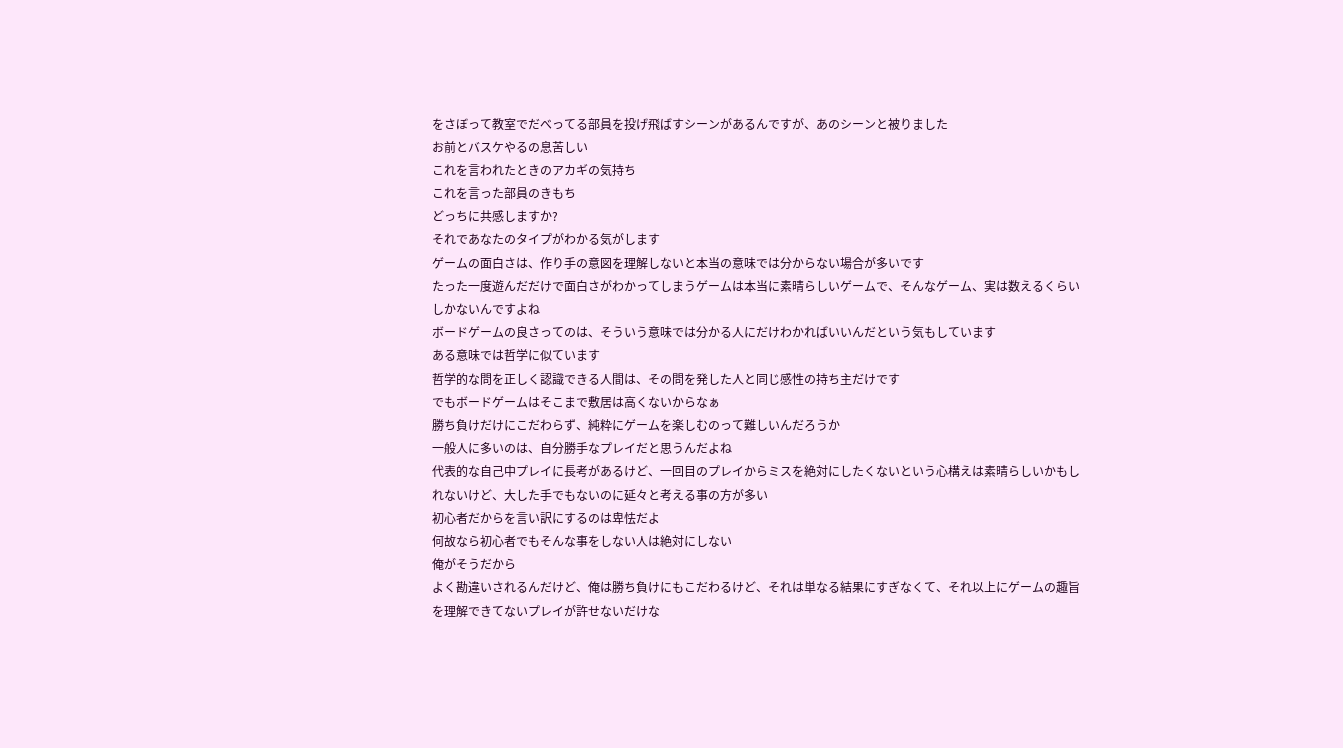をさぼって教室でだべってる部員を投げ飛ばすシーンがあるんですが、あのシーンと被りました
お前とバスケやるの息苦しい
これを言われたときのアカギの気持ち
これを言った部員のきもち
どっちに共感しますか?
それであなたのタイプがわかる気がします
ゲームの面白さは、作り手の意図を理解しないと本当の意味では分からない場合が多いです
たった一度遊んだだけで面白さがわかってしまうゲームは本当に素晴らしいゲームで、そんなゲーム、実は数えるくらいしかないんですよね
ボードゲームの良さってのは、そういう意味では分かる人にだけわかればいいんだという気もしています
ある意味では哲学に似ています
哲学的な問を正しく認識できる人間は、その問を発した人と同じ感性の持ち主だけです
でもボードゲームはそこまで敷居は高くないからなぁ
勝ち負けだけにこだわらず、純粋にゲームを楽しむのって難しいんだろうか
一般人に多いのは、自分勝手なプレイだと思うんだよね
代表的な自己中プレイに長考があるけど、一回目のプレイからミスを絶対にしたくないという心構えは素晴らしいかもしれないけど、大した手でもないのに延々と考える事の方が多い
初心者だからを言い訳にするのは卑怯だよ
何故なら初心者でもそんな事をしない人は絶対にしない
俺がそうだから
よく勘違いされるんだけど、俺は勝ち負けにもこだわるけど、それは単なる結果にすぎなくて、それ以上にゲームの趣旨を理解できてないプレイが許せないだけな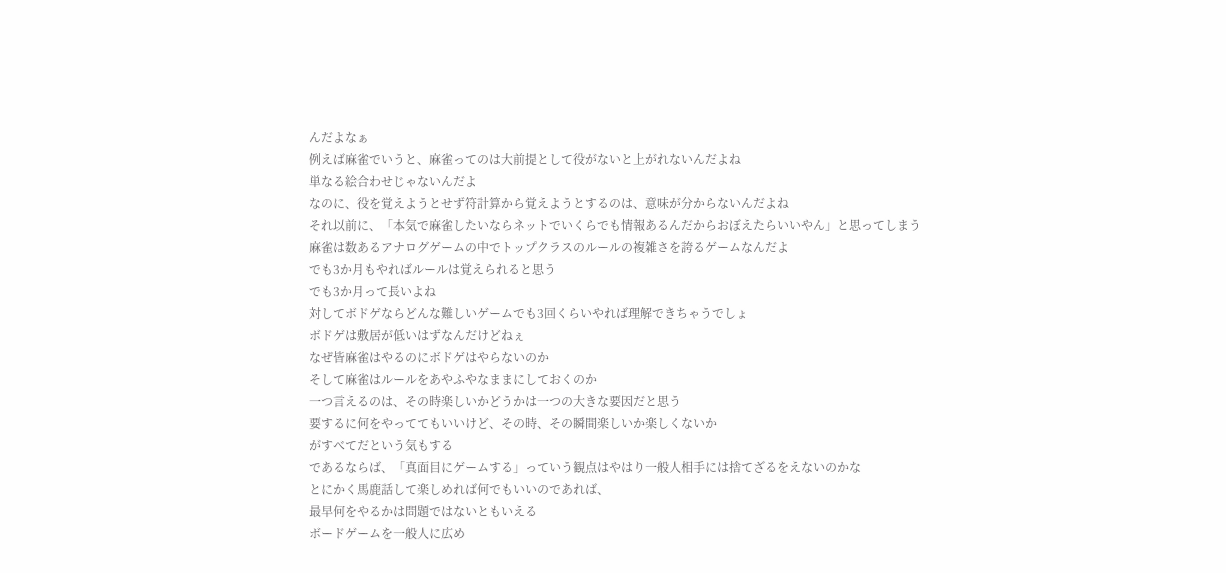んだよなぁ
例えば麻雀でいうと、麻雀ってのは大前提として役がないと上がれないんだよね
単なる絵合わせじゃないんだよ
なのに、役を覚えようとせず符計算から覚えようとするのは、意味が分からないんだよね
それ以前に、「本気で麻雀したいならネットでいくらでも情報あるんだからおぼえたらいいやん」と思ってしまう
麻雀は数あるアナログゲームの中でトップクラスのルールの複雑さを誇るゲームなんだよ
でも3か月もやればルールは覚えられると思う
でも3か月って長いよね
対してボドゲならどんな難しいゲームでも3回くらいやれば理解できちゃうでしょ
ボドゲは敷居が低いはずなんだけどねぇ
なぜ皆麻雀はやるのにボドゲはやらないのか
そして麻雀はルールをあやふやなままにしておくのか
一つ言えるのは、その時楽しいかどうかは一つの大きな要因だと思う
要するに何をやっててもいいけど、その時、その瞬間楽しいか楽しくないか
がすべてだという気もする
であるならば、「真面目にゲームする」っていう観点はやはり一般人相手には捨てざるをえないのかな
とにかく馬鹿話して楽しめれば何でもいいのであれば、
最早何をやるかは問題ではないともいえる
ボードゲームを一般人に広め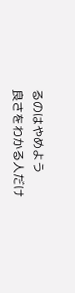るのはやめよう
良さをわかる人だけ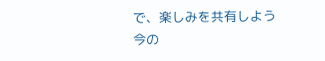で、楽しみを共有しよう
今の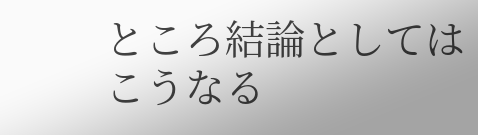ところ結論としてはこうなる